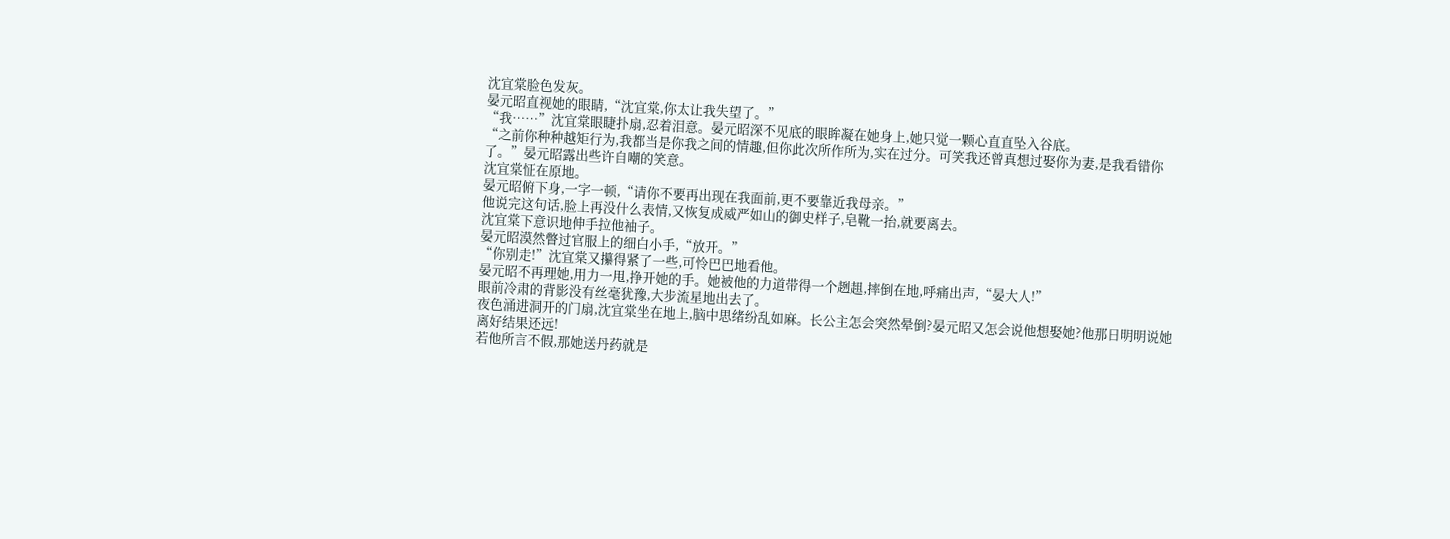沈宜棠脸色发灰。
晏元昭直视她的眼睛,“沈宜棠,你太让我失望了。”
“我……”沈宜棠眼睫扑扇,忍着泪意。晏元昭深不见底的眼眸凝在她身上,她只觉一颗心直直坠入谷底。
“之前你种种越矩行为,我都当是你我之间的情趣,但你此次所作所为,实在过分。可笑我还曾真想过娶你为妻,是我看错你了。”晏元昭露出些许自嘲的笑意。
沈宜棠怔在原地。
晏元昭俯下身,一字一顿,“请你不要再出现在我面前,更不要靠近我母亲。”
他说完这句话,脸上再没什么表情,又恢复成威严如山的御史样子,皂靴一抬,就要离去。
沈宜棠下意识地伸手拉他袖子。
晏元昭漠然瞥过官服上的细白小手,“放开。”
“你别走!”沈宜棠又攥得紧了一些,可怜巴巴地看他。
晏元昭不再理她,用力一甩,挣开她的手。她被他的力道带得一个趔趄,摔倒在地,呼痛出声,“晏大人!”
眼前冷肃的背影没有丝毫犹豫,大步流星地出去了。
夜色涌进洞开的门扇,沈宜棠坐在地上,脑中思绪纷乱如麻。长公主怎会突然晕倒?晏元昭又怎会说他想娶她?他那日明明说她离好结果还远!
若他所言不假,那她送丹药就是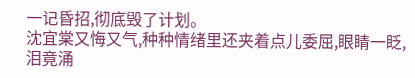一记昏招,彻底毁了计划。
沈宜棠又悔又气,种种情绪里还夹着点儿委屈,眼睛一眨,泪竟涌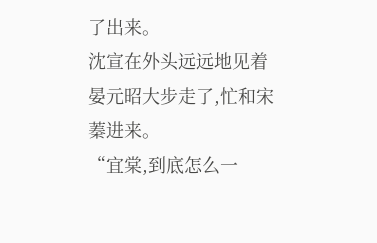了出来。
沈宣在外头远远地见着晏元昭大步走了,忙和宋蓁进来。
“宜棠,到底怎么一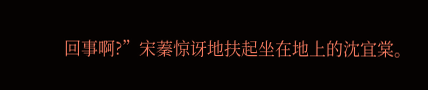回事啊?”宋蓁惊讶地扶起坐在地上的沈宜棠。